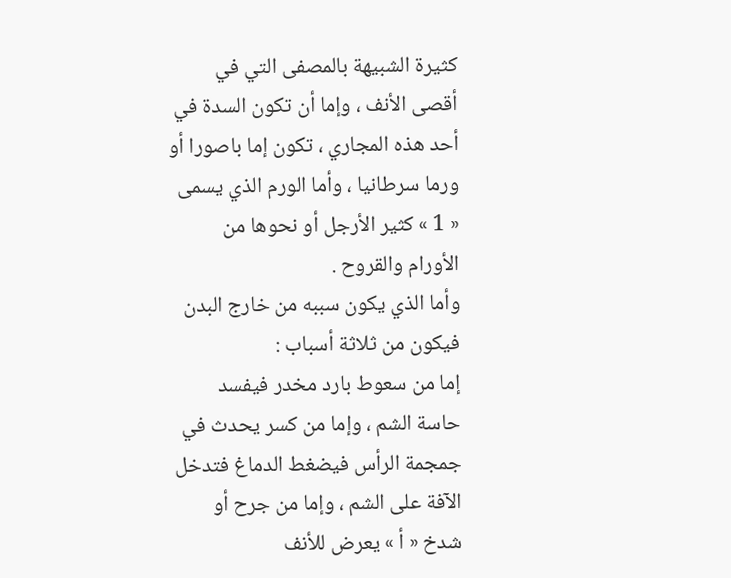كثيرة الشبيهة بالمصفى التي في أقصى الأنف ، وإما أن تكون السدة في أحد هذه المجاري ، تكون إما باصورا أو ورما سرطانيا ، وأما الورم الذي يسمى « 1 » كثير الأرجل أو نحوها من الأورام والقروح .
وأما الذي يكون سببه من خارج البدن فيكون من ثلاثة أسباب :
إما من سعوط بارد مخدر فيفسد حاسة الشم ، وإما من كسر يحدث في جمجمة الرأس فيضغط الدماغ فتدخل الآفة على الشم ، وإما من جرح أو شدخ « أ » يعرض للأنف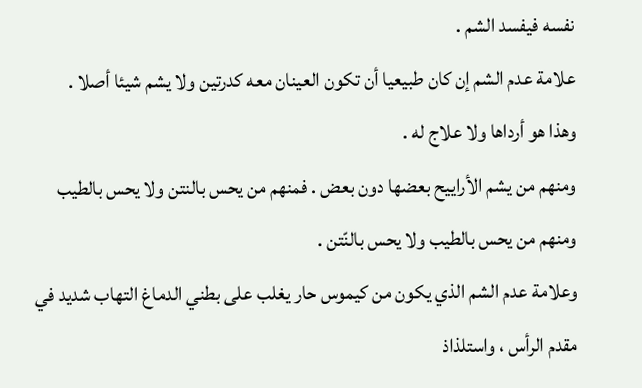نفسه فيفسد الشم .
علامة عدم الشم إن كان طبيعيا أن تكون العينان معه كدرتين ولا يشم شيئا أصلا .
وهذا هو أرداها ولا علاج له .
ومنهم من يشم الأراييح بعضها دون بعض . فمنهم من يحس بالنتن ولا يحس بالطيب ومنهم من يحس بالطيب ولا يحس بالنّتن .
وعلامة عدم الشم الذي يكون من كيموس حار يغلب على بطني الدماغ التهاب شديد في مقدم الرأس ، واستلذاذ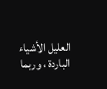العليل الأشياء الباردة ، وربما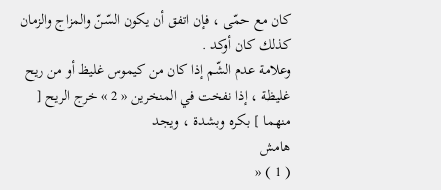كان مع حمّى ، فإن اتفق أن يكون السّنّ والمزاج والزمان كذلك كان أوكد .
وعلامة عدم الشّم إذا كان من كيموس غليظ أو من ريح غليظة ، إذا نفخت في المنخرين « 2 » خرج الريح [ منهما ] بكره وبشدة ، ويجد
هامش
( 1 ) «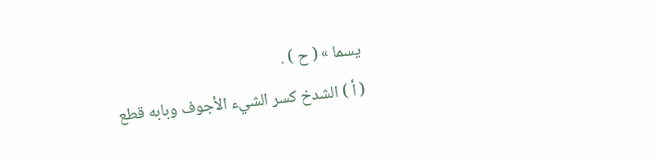يسما » ( ح ) .
( أ ) الشدخ كسر الشيء الأجوف وبابه قطع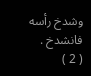وشدخ رأسه فانشدخ .
( 2 )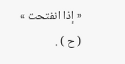« إذا انفتحت » ( ح ) .